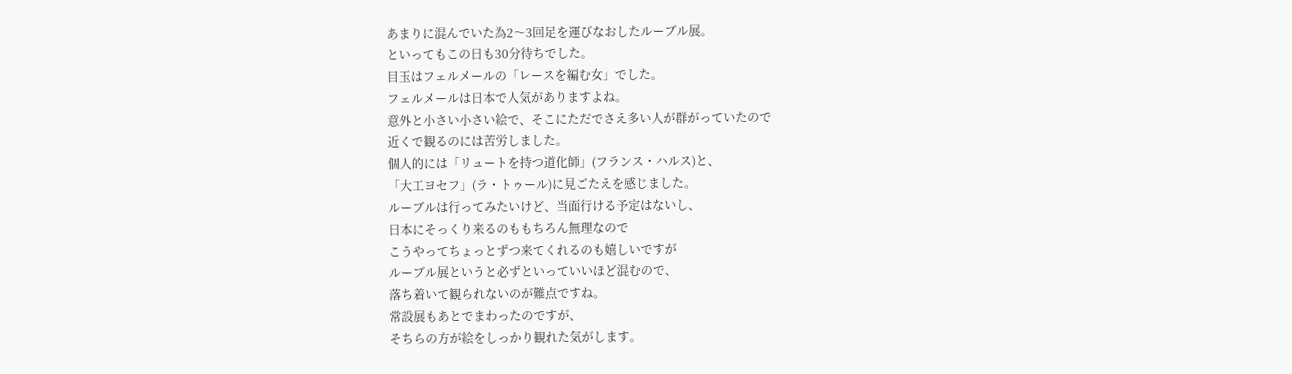あまりに混んでいた為2〜3回足を運びなおしたルーブル展。
といってもこの日も30分待ちでした。
目玉はフェルメールの「レースを編む女」でした。
フェルメールは日本で人気がありますよね。
意外と小さい小さい絵で、そこにただでさえ多い人が群がっていたので
近くで観るのには苦労しました。
個人的には「リュートを持つ道化師」(フランス・ハルス)と、
「大工ヨセフ」(ラ・トゥール)に見ごたえを感じました。
ルーブルは行ってみたいけど、当面行ける予定はないし、
日本にそっくり来るのももちろん無理なので
こうやってちょっとずつ来てくれるのも嬉しいですが
ルーブル展というと必ずといっていいほど混むので、
落ち着いて観られないのが難点ですね。
常設展もあとでまわったのですが、
そちらの方が絵をしっかり観れた気がします。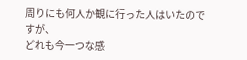周りにも何人か観に行った人はいたのですが、
どれも今一つな感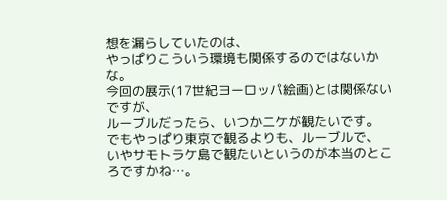想を漏らしていたのは、
やっぱりこういう環境も関係するのではないかな。
今回の展示(17世紀ヨーロッパ絵画)とは関係ないですが、
ルーブルだったら、いつか二ケが観たいです。
でもやっぱり東京で観るよりも、ルーブルで、
いやサモトラケ島で観たいというのが本当のところですかね…。